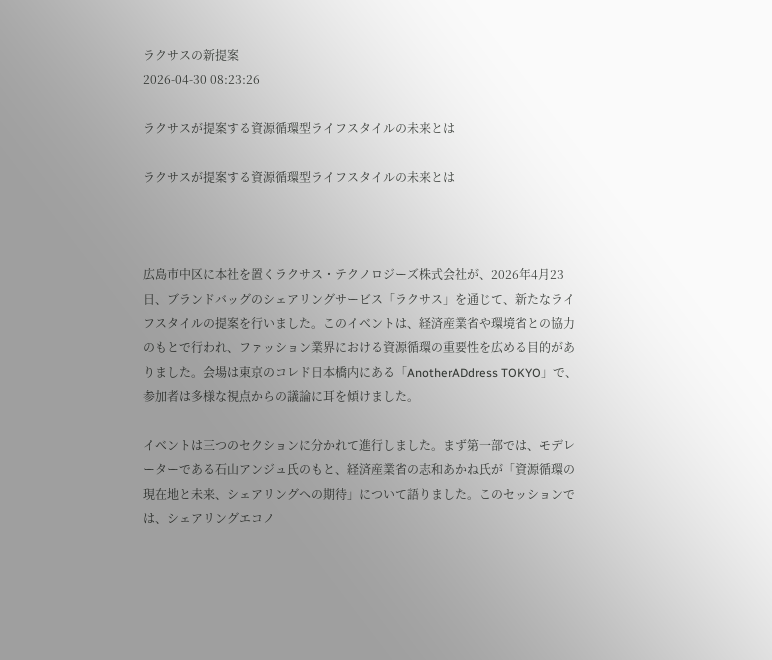ラクサスの新提案
2026-04-30 08:23:26

ラクサスが提案する資源循環型ライフスタイルの未来とは

ラクサスが提案する資源循環型ライフスタイルの未来とは



広島市中区に本社を置くラクサス・テクノロジーズ株式会社が、2026年4月23日、ブランドバッグのシェアリングサービス「ラクサス」を通じて、新たなライフスタイルの提案を行いました。このイベントは、経済産業省や環境省との協力のもとで行われ、ファッション業界における資源循環の重要性を広める目的がありました。会場は東京のコレド日本橋内にある「AnotherADdress TOKYO」で、参加者は多様な視点からの議論に耳を傾けました。

イベントは三つのセクションに分かれて進行しました。まず第一部では、モデレーターである石山アンジュ氏のもと、経済産業省の志和あかね氏が「資源循環の現在地と未来、シェアリングへの期待」について語りました。このセッションでは、シェアリングエコノ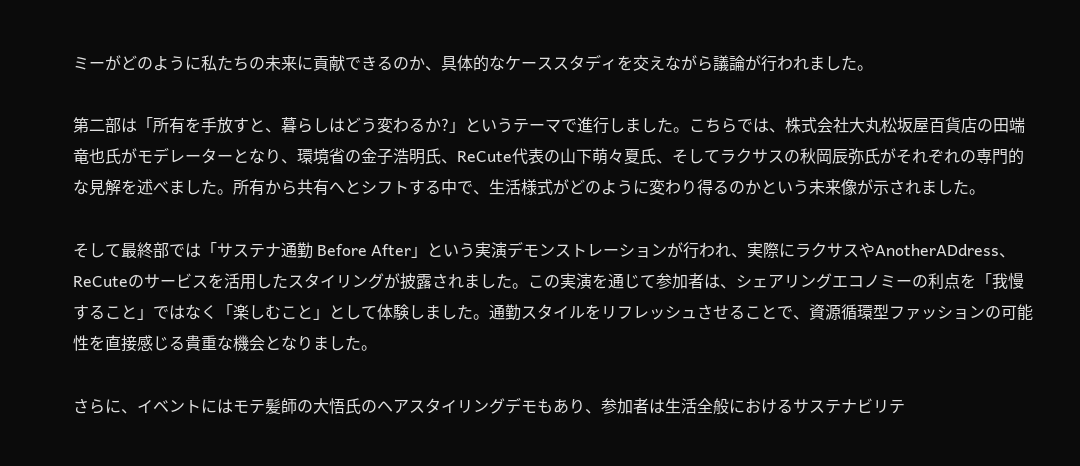ミーがどのように私たちの未来に貢献できるのか、具体的なケーススタディを交えながら議論が行われました。

第二部は「所有を手放すと、暮らしはどう変わるか?」というテーマで進行しました。こちらでは、株式会社大丸松坂屋百貨店の田端竜也氏がモデレーターとなり、環境省の金子浩明氏、ReCute代表の山下萌々夏氏、そしてラクサスの秋岡辰弥氏がそれぞれの専門的な見解を述べました。所有から共有へとシフトする中で、生活様式がどのように変わり得るのかという未来像が示されました。

そして最終部では「サステナ通勤 Before After」という実演デモンストレーションが行われ、実際にラクサスやAnotherADdress、ReCuteのサービスを活用したスタイリングが披露されました。この実演を通じて参加者は、シェアリングエコノミーの利点を「我慢すること」ではなく「楽しむこと」として体験しました。通勤スタイルをリフレッシュさせることで、資源循環型ファッションの可能性を直接感じる貴重な機会となりました。

さらに、イベントにはモテ髪師の大悟氏のヘアスタイリングデモもあり、参加者は生活全般におけるサステナビリテ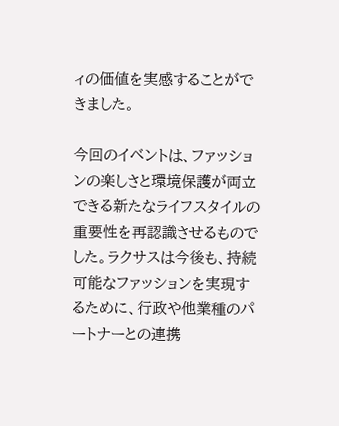ィの価値を実感することができました。

今回のイベントは、ファッションの楽しさと環境保護が両立できる新たなライフスタイルの重要性を再認識させるものでした。ラクサスは今後も、持続可能なファッションを実現するために、行政や他業種のパートナーとの連携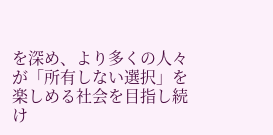を深め、より多くの人々が「所有しない選択」を楽しめる社会を目指し続け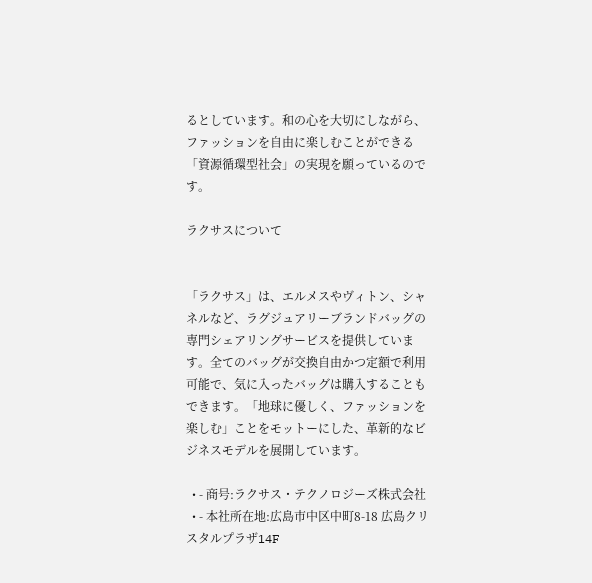るとしています。和の心を大切にしながら、ファッションを自由に楽しむことができる「資源循環型社会」の実現を願っているのです。

ラクサスについて


「ラクサス」は、エルメスやヴィトン、シャネルなど、ラグジュアリーブランドバッグの専門シェアリングサービスを提供しています。全てのバッグが交換自由かつ定額で利用可能で、気に入ったバッグは購入することもできます。「地球に優しく、ファッションを楽しむ」ことをモットーにした、革新的なビジネスモデルを展開しています。

  • - 商号:ラクサス・テクノロジーズ株式会社
  • - 本社所在地:広島市中区中町8-18 広島クリスタルプラザ14F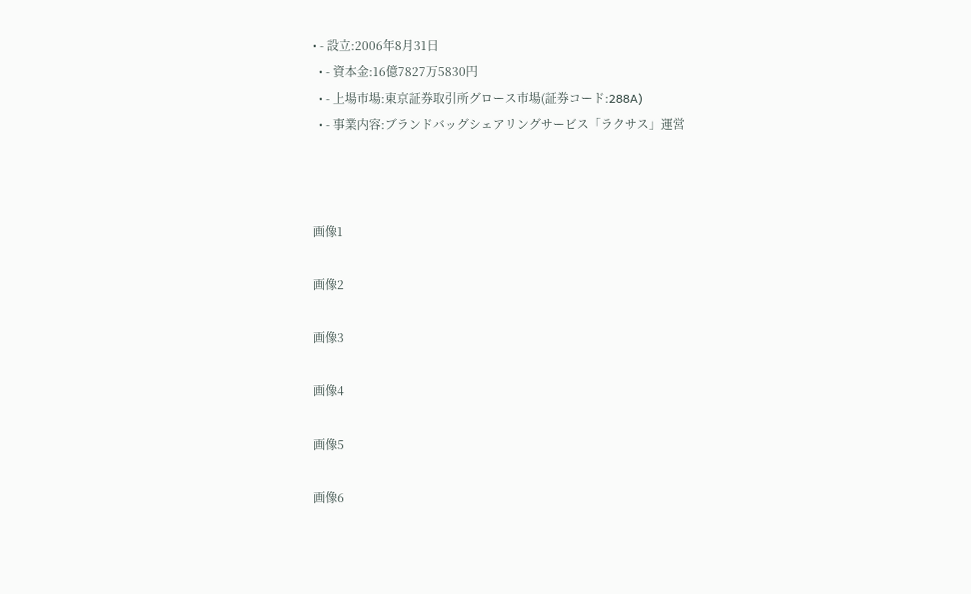• - 設立:2006年8月31日
  • - 資本金:16億7827万5830円
  • - 上場市場:東京証券取引所グロース市場(証券コード:288A)
  • - 事業内容:ブランドバッグシェアリングサービス「ラクサス」運営



画像1

画像2

画像3

画像4

画像5

画像6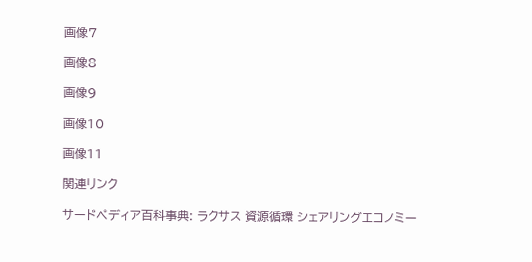画像7

画像8

画像9

画像10

画像11

関連リンク

サードペディア百科事典: ラクサス 資源循環 シェアリングエコノミー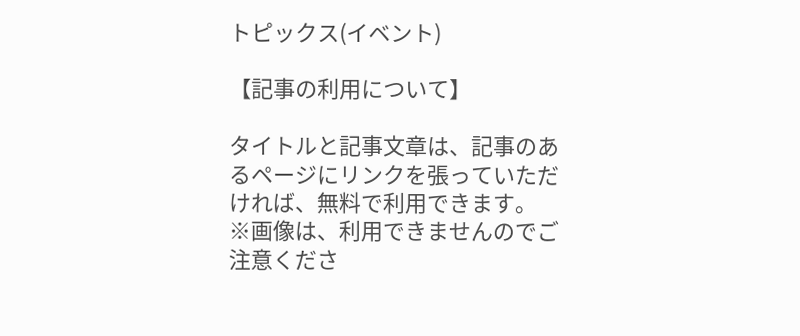トピックス(イベント)

【記事の利用について】

タイトルと記事文章は、記事のあるページにリンクを張っていただければ、無料で利用できます。
※画像は、利用できませんのでご注意くださ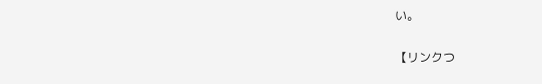い。

【リンクつ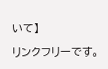いて】

リンクフリーです。